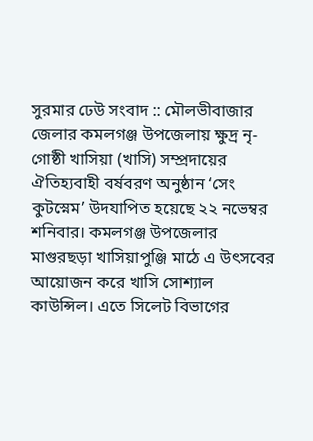সুরমার ঢেউ সংবাদ :: মৌলভীবাজার জেলার কমলগঞ্জ উপজেলায় ক্ষুদ্র নৃ-গোষ্ঠী খাসিয়া (খাসি) সম্প্রদায়ের ঐতিহ্যবাহী বর্ষবরণ অনুষ্ঠান ‘সেং কুটস্নেম’ উদযাপিত হয়েছে ২২ নভেম্বর শনিবার। কমলগঞ্জ উপজেলার মাগুরছড়া খাসিয়াপুঞ্জি মাঠে এ উৎসবের আয়োজন করে খাসি সোশ্যাল কাউন্সিল। এতে সিলেট বিভাগের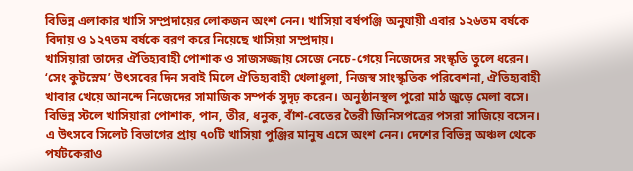বিভিন্ন এলাকার খাসি সম্প্রদায়ের লোকজন অংশ নেন। খাসিয়া বর্ষপঞ্জি অনুযায়ী এবার ১২৬তম বর্ষকে বিদায় ও ১২৭তম বর্ষকে বরণ করে নিয়েছে খাসিয়া সম্প্রদায়।
খাসিয়ারা তাদের ঐতিহ্যবাহী পোশাক ও সাজসজ্জায় সেজে নেচে-গেয়ে নিজেদের সংস্কৃতি তুলে ধরেন। ‘সেং কুটস্নেম’ উৎসবের দিন সবাই মিলে ঐতিহ্যবাহী খেলাধুলা, নিজস্ব সাংস্কৃতিক পরিবেশনা, ঐতিহ্যবাহী খাবার খেয়ে আনন্দে নিজেদের সামাজিক সম্পর্ক সুদৃঢ় করেন। অনুষ্ঠানস্থল পুরো মাঠ জুড়ে মেলা বসে। বিভিন্ন স্টলে খাসিয়ারা পোশাক, পান, তীর, ধনুক, বাঁশ-বেতের তৈরী জিনিসপত্রের পসরা সাজিয়ে বসেন। এ উৎসবে সিলেট বিভাগের প্রায় ৭০টি খাসিয়া পুঞ্জির মানুষ এসে অংশ নেন। দেশের বিভিন্ন অঞ্চল থেকে পর্যটকেরাও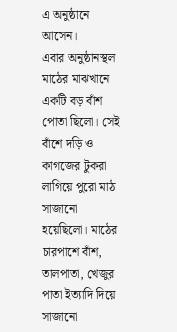এ অনুষ্ঠানে আসেন।
এবার অনুষ্ঠানস্থল মাঠের মাঝখানে একটি বড় বাঁশ পোতা ছিলো। সেই বাঁশে দড়ি ও কাগজের টুকরা লাগিয়ে পুরো মাঠ সাজানো হয়েছিলো। মাঠের চারপাশে বাঁশ, তালপাতা, খেজুর পাতা ইত্যাদি দিয়ে সাজানো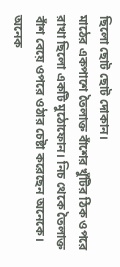ছিলো ছোট ছোট দোকান।
মাঠের একপাশে তৈলাক্ত বাঁশের খুঁটির ঠিক ওপরে রাখা ছিলো একটি মুঠোফোন। নিচ থেকে তৈলাক্ত বাঁশ বেয়ে ওপরে ওঠার চেষ্টা করেছেন অনেকে। অনেক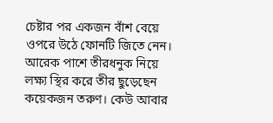চেষ্টার পর একজন বাঁশ বেয়ে ওপরে উঠে ফোনটি জিতে নেন। আরেক পাশে তীরধনুক নিয়ে লক্ষ্য স্থির করে তীর ছুড়েছেন কয়েকজন তরুণ। কেউ আবার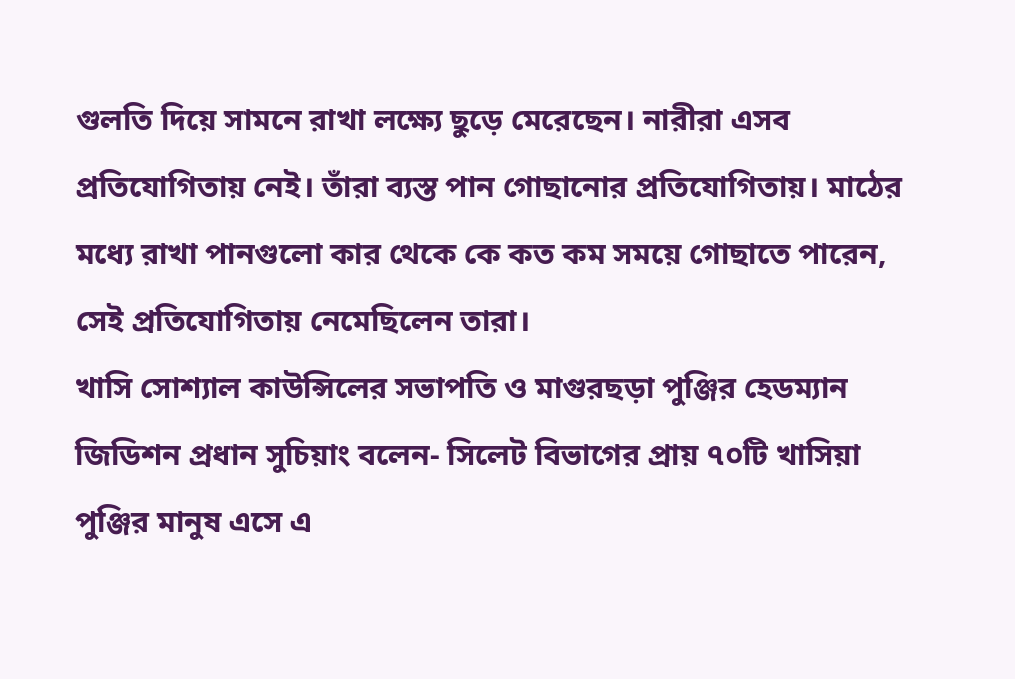গুলতি দিয়ে সামনে রাখা লক্ষ্যে ছুড়ে মেরেছেন। নারীরা এসব প্রতিযোগিতায় নেই। তাঁরা ব্যস্ত পান গোছানোর প্রতিযোগিতায়। মাঠের মধ্যে রাখা পানগুলো কার থেকে কে কত কম সময়ে গোছাতে পারেন, সেই প্রতিযোগিতায় নেমেছিলেন তারা।
খাসি সোশ্যাল কাউন্সিলের সভাপতি ও মাগুরছড়া পুঞ্জির হেডম্যান জিডিশন প্রধান সুচিয়াং বলেন- সিলেট বিভাগের প্রায় ৭০টি খাসিয়া পুঞ্জির মানুষ এসে এ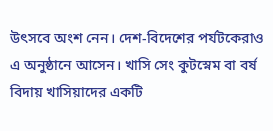উৎসবে অংশ নেন। দেশ-বিদেশের পর্যটকেরাও এ অনুষ্ঠানে আসেন। খাসি সেং কুটস্নেম বা বর্ষ বিদায় খাসিয়াদের একটি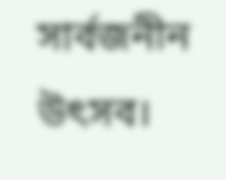সার্বজনীন উৎসব।